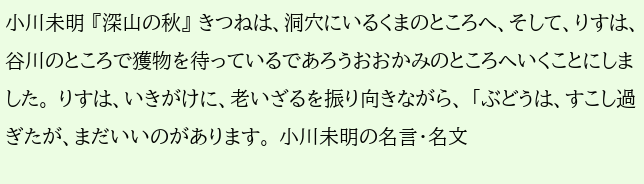小川未明 『深山の秋』 きつねは、洞穴にいるくまのところへ、そして、りすは、谷川のところで獲物を待っているであろうおおかみのところへいくことにしました。 りすは、いきがけに、老いざるを振り向きながら、 「ぶどうは、すこし過ぎたが、まだいいのがあります。 小川未明の名言・名文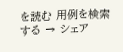を読む 用例を検索する → シェア